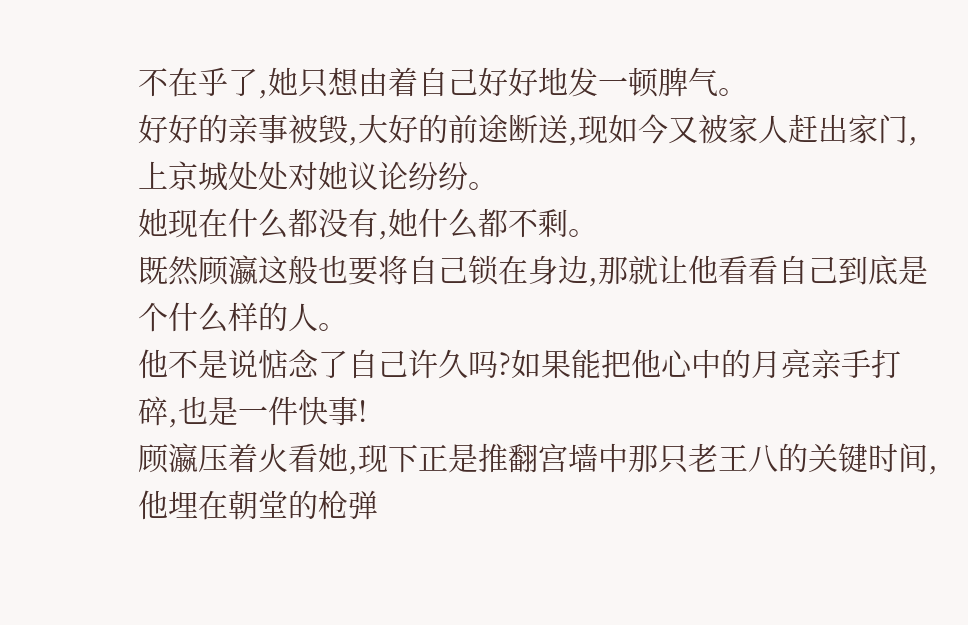不在乎了,她只想由着自己好好地发一顿脾气。
好好的亲事被毁,大好的前途断送,现如今又被家人赶出家门,上京城处处对她议论纷纷。
她现在什么都没有,她什么都不剩。
既然顾瀛这般也要将自己锁在身边,那就让他看看自己到底是个什么样的人。
他不是说惦念了自己许久吗?如果能把他心中的月亮亲手打碎,也是一件快事!
顾瀛压着火看她,现下正是推翻宫墙中那只老王八的关键时间,他埋在朝堂的枪弹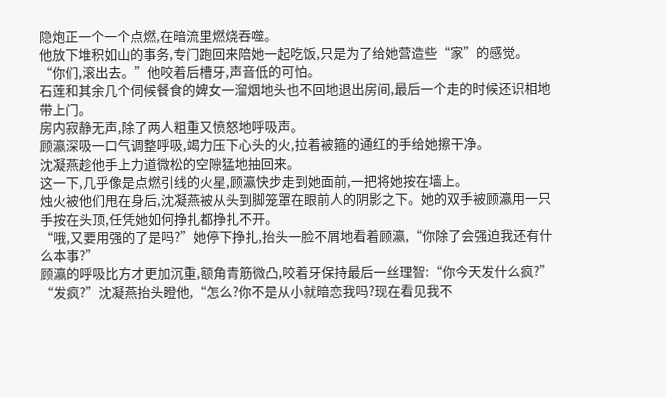隐炮正一个一个点燃,在暗流里燃烧吞噬。
他放下堆积如山的事务,专门跑回来陪她一起吃饭,只是为了给她营造些“家”的感觉。
“你们,滚出去。”他咬着后槽牙,声音低的可怕。
石莲和其余几个伺候餐食的婢女一溜烟地头也不回地退出房间,最后一个走的时候还识相地带上门。
房内寂静无声,除了两人粗重又愤怒地呼吸声。
顾瀛深吸一口气调整呼吸,竭力压下心头的火,拉着被箍的通红的手给她擦干净。
沈凝燕趁他手上力道微松的空隙猛地抽回来。
这一下,几乎像是点燃引线的火星,顾瀛快步走到她面前,一把将她按在墙上。
烛火被他们甩在身后,沈凝燕被从头到脚笼罩在眼前人的阴影之下。她的双手被顾瀛用一只手按在头顶,任凭她如何挣扎都挣扎不开。
“哦,又要用强的了是吗?”她停下挣扎,抬头一脸不屑地看着顾瀛,“你除了会强迫我还有什么本事?”
顾瀛的呼吸比方才更加沉重,额角青筋微凸,咬着牙保持最后一丝理智:“你今天发什么疯?”
“发疯?”沈凝燕抬头瞪他,“怎么?你不是从小就暗恋我吗?现在看见我不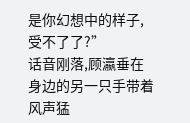是你幻想中的样子,受不了了?”
话音刚落,顾瀛垂在身边的另一只手带着风声猛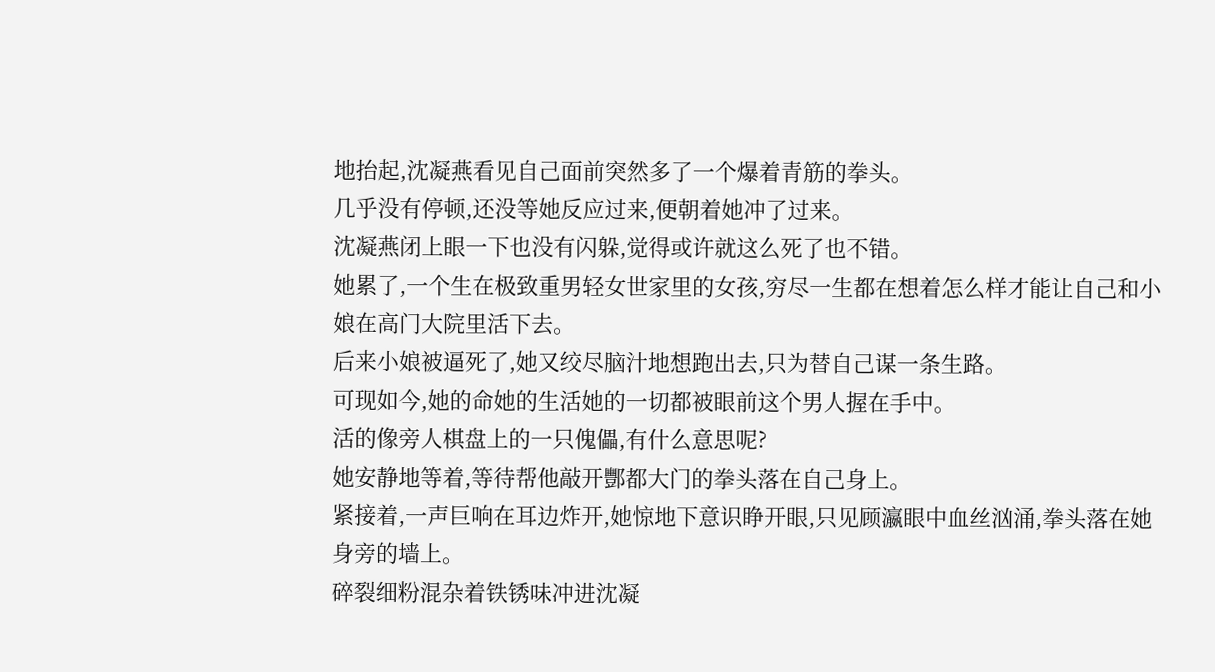地抬起,沈凝燕看见自己面前突然多了一个爆着青筋的拳头。
几乎没有停顿,还没等她反应过来,便朝着她冲了过来。
沈凝燕闭上眼一下也没有闪躲,觉得或许就这么死了也不错。
她累了,一个生在极致重男轻女世家里的女孩,穷尽一生都在想着怎么样才能让自己和小娘在高门大院里活下去。
后来小娘被逼死了,她又绞尽脑汁地想跑出去,只为替自己谋一条生路。
可现如今,她的命她的生活她的一切都被眼前这个男人握在手中。
活的像旁人棋盘上的一只傀儡,有什么意思呢?
她安静地等着,等待帮他敲开酆都大门的拳头落在自己身上。
紧接着,一声巨响在耳边炸开,她惊地下意识睁开眼,只见顾瀛眼中血丝汹涌,拳头落在她身旁的墙上。
碎裂细粉混杂着铁锈味冲进沈凝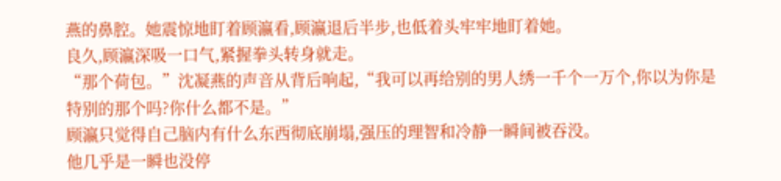燕的鼻腔。她震惊地盯着顾瀛看,顾瀛退后半步,也低着头牢牢地盯着她。
良久,顾瀛深吸一口气,紧握拳头转身就走。
“那个荷包。”沈凝燕的声音从背后响起,“我可以再给别的男人绣一千个一万个,你以为你是特别的那个吗?你什么都不是。”
顾瀛只觉得自己脑内有什么东西彻底崩塌,强压的理智和冷静一瞬间被吞没。
他几乎是一瞬也没停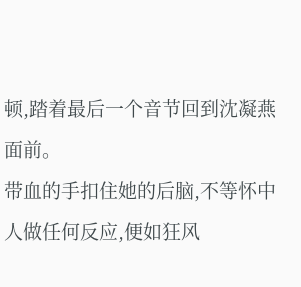顿,踏着最后一个音节回到沈凝燕面前。
带血的手扣住她的后脑,不等怀中人做任何反应,便如狂风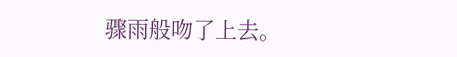骤雨般吻了上去。